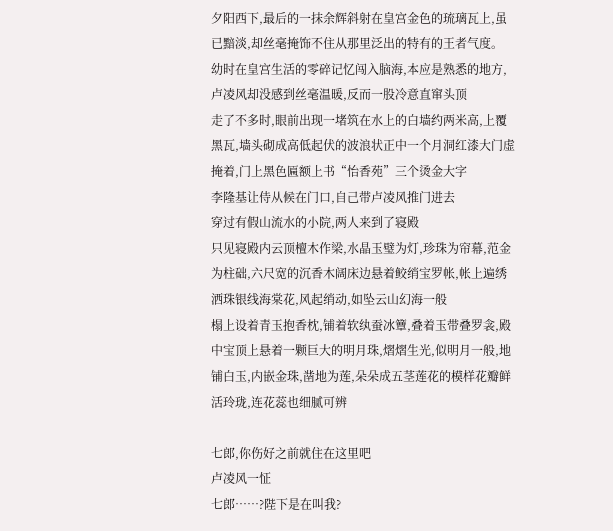夕阳西下,最后的一抹余辉斜射在皇宫金色的琉璃瓦上,虽已黯淡,却丝毫掩饰不住从那里泛出的特有的王者气度。
幼时在皇宫生活的零碎记忆闯入脑海,本应是熟悉的地方,卢凌风却没感到丝毫温暖,反而一股冷意直窜头顶
走了不多时,眼前出现一堵筑在水上的白墙约两米高,上覆黑瓦,墙头砌成高低起伏的波浪状正中一个月洞红漆大门虚掩着,门上黑色匾额上书“怡香苑”三个烫金大字
李隆基让侍从候在门口,自己带卢凌风推门进去
穿过有假山流水的小院,两人来到了寝殿
只见寝殿内云顶檀木作梁,水晶玉璧为灯,珍珠为帘幕,范金为柱础,六尺宽的沉香木阔床边悬着鲛绡宝罗帐,帐上遍绣洒珠银线海棠花,风起绡动,如坠云山幻海一般
榻上设着青玉抱香枕,铺着软纨蚕冰簟,叠着玉带叠罗衾,殿中宝顶上悬着一颗巨大的明月珠,熠熠生光,似明月一般,地铺白玉,内嵌金珠,凿地为莲,朵朵成五茎莲花的模样花瓣鲜活玲珑,连花蕊也细腻可辨

七郎,你伤好之前就住在这里吧
卢凌风一怔
七郎……?陛下是在叫我?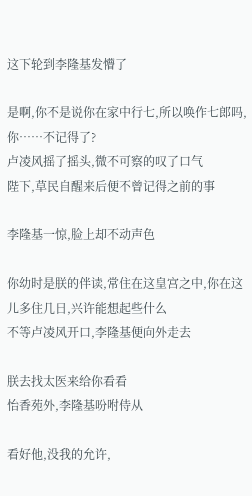这下轮到李隆基发懵了

是啊,你不是说你在家中行七,所以唤作七郎吗,你……不记得了?
卢凌风摇了摇头,微不可察的叹了口气
陛下,草民自醒来后便不曾记得之前的事

李隆基一惊,脸上却不动声色

你幼时是朕的伴读,常住在这皇宫之中,你在这儿多住几日,兴许能想起些什么
不等卢凌风开口,李隆基便向外走去

朕去找太医来给你看看
怡香苑外,李隆基吩咐侍从

看好他,没我的允许,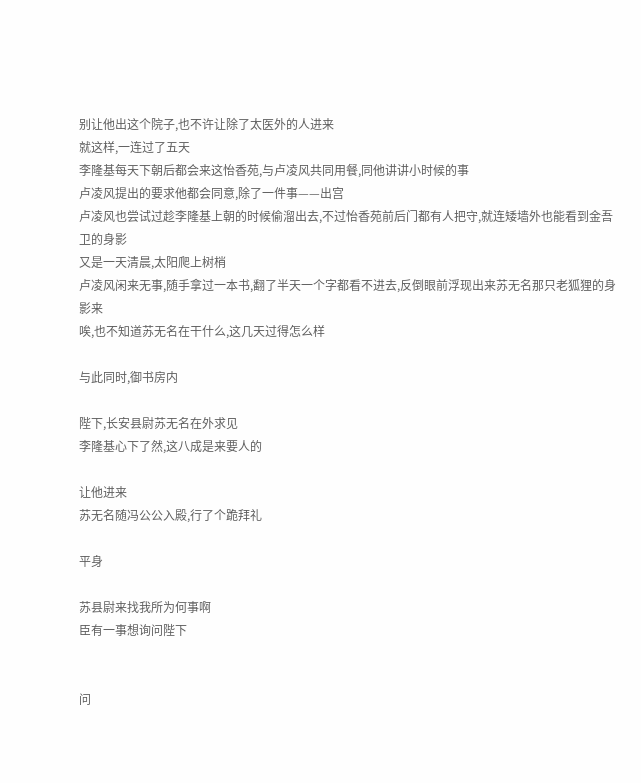别让他出这个院子,也不许让除了太医外的人进来
就这样,一连过了五天
李隆基每天下朝后都会来这怡香苑,与卢凌风共同用餐,同他讲讲小时候的事
卢凌风提出的要求他都会同意,除了一件事——出宫
卢凌风也尝试过趁李隆基上朝的时候偷溜出去,不过怡香苑前后门都有人把守,就连矮墙外也能看到金吾卫的身影
又是一天清晨,太阳爬上树梢
卢凌风闲来无事,随手拿过一本书,翻了半天一个字都看不进去,反倒眼前浮现出来苏无名那只老狐狸的身影来
唉,也不知道苏无名在干什么,这几天过得怎么样

与此同时,御书房内

陛下,长安县尉苏无名在外求见
李隆基心下了然,这八成是来要人的

让他进来
苏无名随冯公公入殿,行了个跪拜礼

平身

苏县尉来找我所为何事啊
臣有一事想询问陛下


问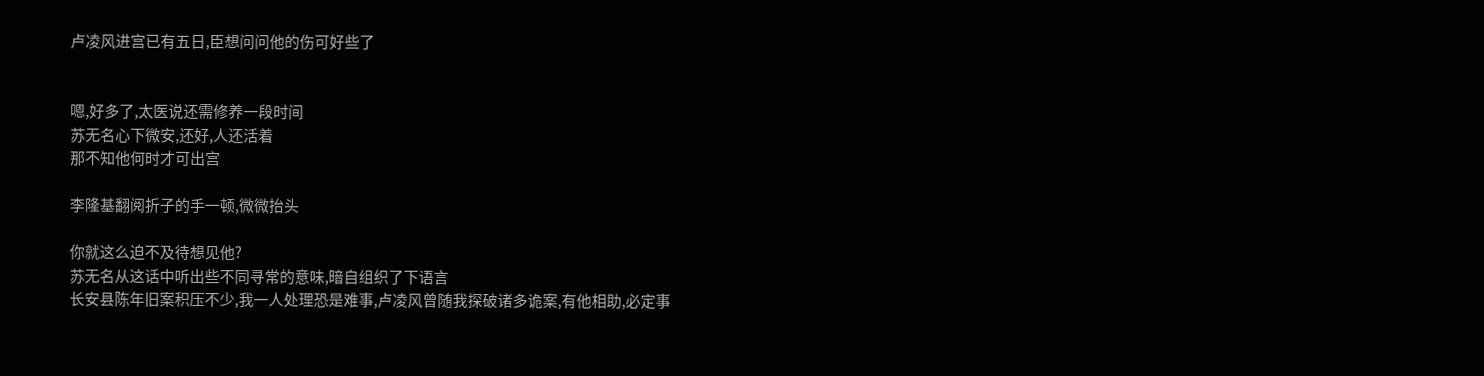卢凌风进宫已有五日,臣想问问他的伤可好些了


嗯,好多了,太医说还需修养一段时间
苏无名心下微安,还好,人还活着
那不知他何时才可出宫

李隆基翻阅折子的手一顿,微微抬头

你就这么迫不及待想见他?
苏无名从这话中听出些不同寻常的意味,暗自组织了下语言
长安县陈年旧案积压不少,我一人处理恐是难事,卢凌风曾随我探破诸多诡案,有他相助,必定事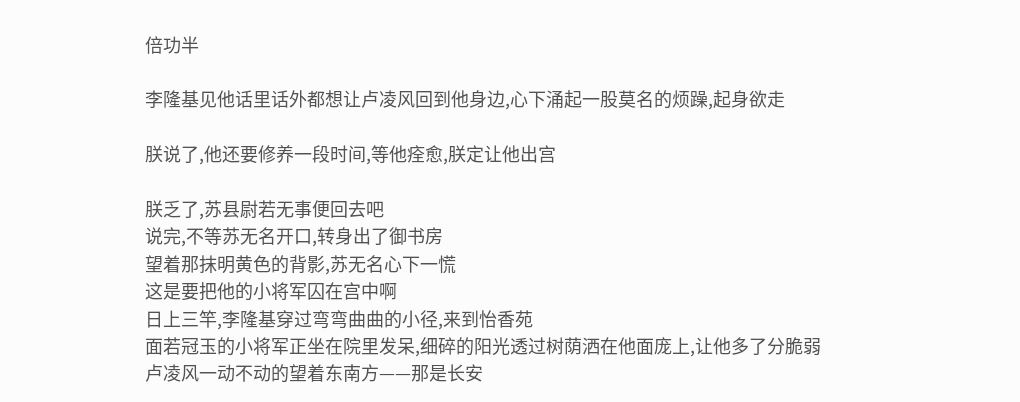倍功半

李隆基见他话里话外都想让卢凌风回到他身边,心下涌起一股莫名的烦躁,起身欲走

朕说了,他还要修养一段时间,等他痊愈,朕定让他出宫

朕乏了,苏县尉若无事便回去吧
说完,不等苏无名开口,转身出了御书房
望着那抹明黄色的背影,苏无名心下一慌
这是要把他的小将军囚在宫中啊
日上三竿,李隆基穿过弯弯曲曲的小径,来到怡香苑
面若冠玉的小将军正坐在院里发呆,细碎的阳光透过树荫洒在他面庞上,让他多了分脆弱
卢凌风一动不动的望着东南方——那是长安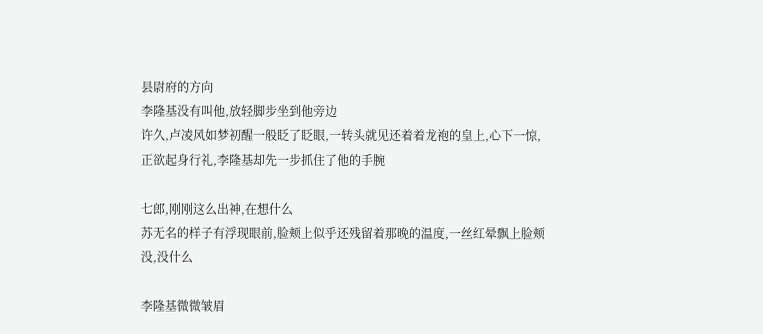县尉府的方向
李隆基没有叫他,放轻脚步坐到他旁边
许久,卢凌风如梦初醒一般眨了眨眼,一转头就见还着着龙袍的皇上,心下一惊,正欲起身行礼,李隆基却先一步抓住了他的手腕

七郎,刚刚这么出神,在想什么
苏无名的样子有浮现眼前,脸颊上似乎还残留着那晚的温度,一丝红晕飘上脸颊
没,没什么

李隆基微微皱眉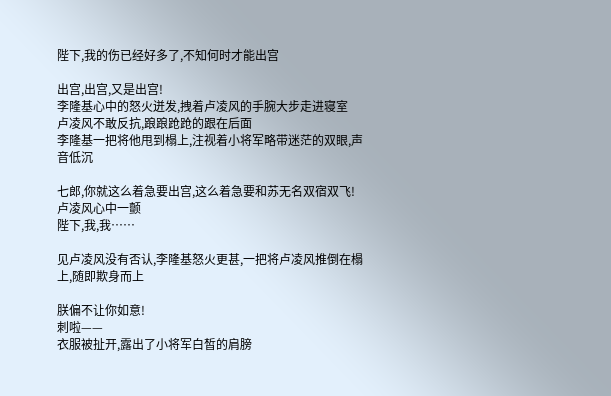陛下,我的伤已经好多了,不知何时才能出宫

出宫,出宫,又是出宫!
李隆基心中的怒火迸发,拽着卢凌风的手腕大步走进寝室
卢凌风不敢反抗,踉踉跄跄的跟在后面
李隆基一把将他甩到榻上,注视着小将军略带迷茫的双眼,声音低沉

七郎,你就这么着急要出宫,这么着急要和苏无名双宿双飞!
卢凌风心中一颤
陛下,我,我……

见卢凌风没有否认,李隆基怒火更甚,一把将卢凌风推倒在榻上,随即欺身而上

朕偏不让你如意!
刺啦——
衣服被扯开,露出了小将军白皙的肩膀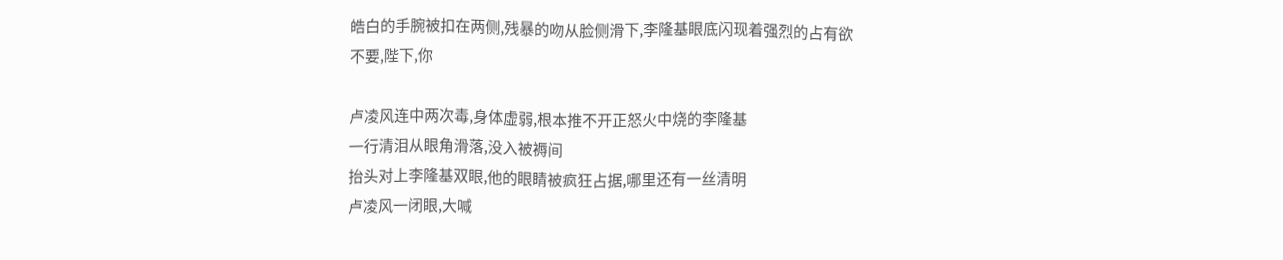皓白的手腕被扣在两侧,残暴的吻从脸侧滑下,李隆基眼底闪现着强烈的占有欲
不要,陛下,你

卢凌风连中两次毒,身体虚弱,根本推不开正怒火中烧的李隆基
一行清泪从眼角滑落,没入被褥间
抬头对上李隆基双眼,他的眼睛被疯狂占据,哪里还有一丝清明
卢凌风一闭眼,大喊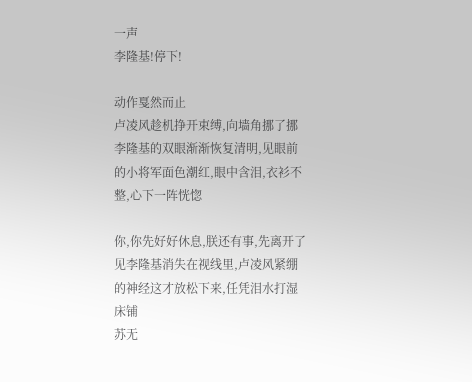一声
李隆基!停下!

动作戛然而止
卢凌风趁机挣开束缚,向墙角挪了挪
李隆基的双眼渐渐恢复清明,见眼前的小将军面色潮红,眼中含泪,衣衫不整,心下一阵恍惚

你,你先好好休息,朕还有事,先离开了
见李隆基消失在视线里,卢凌风紧绷的神经这才放松下来,任凭泪水打湿床铺
苏无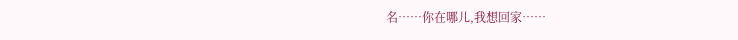名……你在哪儿,我想回家……